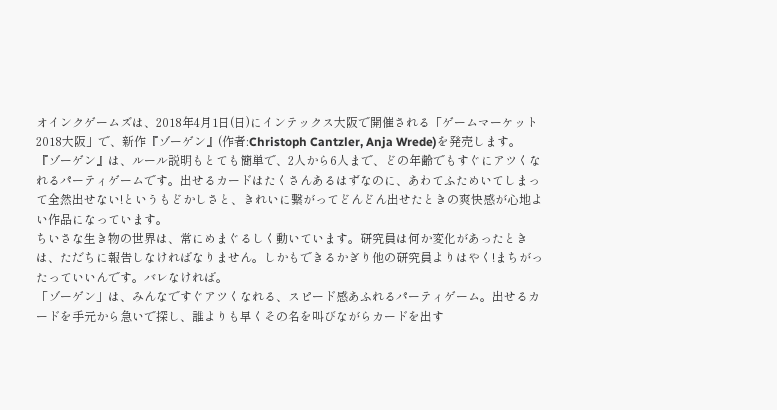オインクゲームズは、2018年4月1日(日)にインテックス大阪で開催される「ゲームマーケット2018大阪」で、新作『ゾーゲン』(作者:Christoph Cantzler, Anja Wrede)を発売します。
『ゾーゲン』は、ルール説明もとても簡単で、2人から6人まで、どの年齢でもすぐにアツくなれるパーティゲームです。出せるカードはたくさんあるはずなのに、あわてふためいてしまって全然出せない!というもどかしさと、きれいに繋がってどんどん出せたときの爽快感が心地よい作品になっています。
ちいさな生き物の世界は、常にめまぐるしく動いています。研究員は何か変化があったときは、ただちに報告しなければなりません。しかもできるかぎり他の研究員よりはやく!まちがったっていいんです。バレなければ。
「ゾーゲン」は、みんなですぐアツくなれる、スピード感あふれるパーティゲーム。出せるカードを手元から急いで探し、誰よりも早くその名を叫びながらカードを出す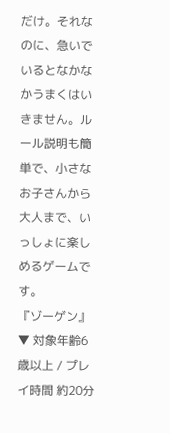だけ。それなのに、急いでいるとなかなかうまくはいきません。ルール説明も簡単で、小さなお子さんから大人まで、いっしょに楽しめるゲームです。
『ゾーゲン』
▼ 対象年齢6歳以上 / プレイ時間 約20分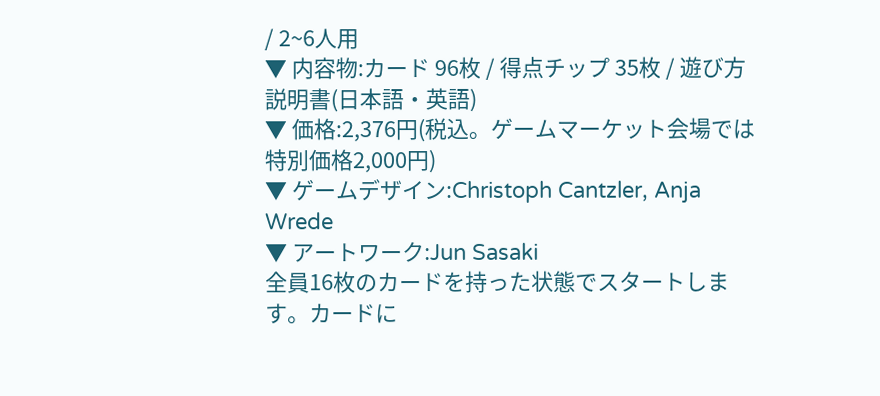/ 2~6人用
▼ 内容物:カード 96枚 / 得点チップ 35枚 / 遊び方説明書(日本語・英語)
▼ 価格:2,376円(税込。ゲームマーケット会場では特別価格2,000円)
▼ ゲームデザイン:Christoph Cantzler, Anja Wrede
▼ アートワーク:Jun Sasaki
全員16枚のカードを持った状態でスタートします。カードに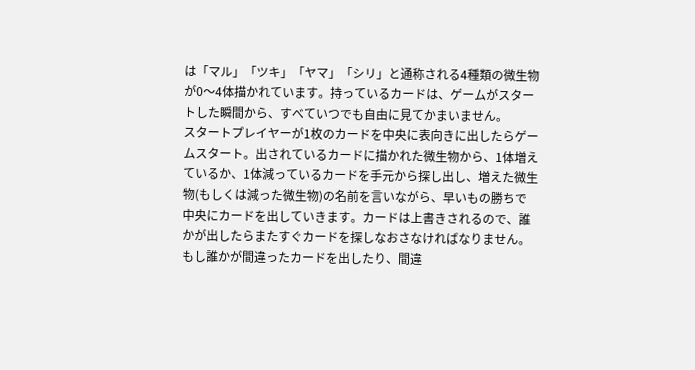は「マル」「ツキ」「ヤマ」「シリ」と通称される4種類の微生物が0〜4体描かれています。持っているカードは、ゲームがスタートした瞬間から、すべていつでも自由に見てかまいません。
スタートプレイヤーが1枚のカードを中央に表向きに出したらゲームスタート。出されているカードに描かれた微生物から、1体増えているか、1体減っているカードを手元から探し出し、増えた微生物(もしくは減った微生物)の名前を言いながら、早いもの勝ちで中央にカードを出していきます。カードは上書きされるので、誰かが出したらまたすぐカードを探しなおさなければなりません。
もし誰かが間違ったカードを出したり、間違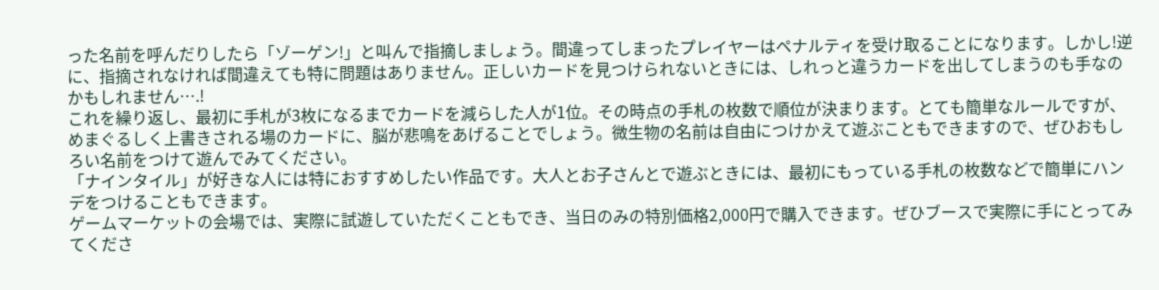った名前を呼んだりしたら「ゾーゲン!」と叫んで指摘しましょう。間違ってしまったプレイヤーはペナルティを受け取ることになります。しかし!逆に、指摘されなければ間違えても特に問題はありません。正しいカードを見つけられないときには、しれっと違うカードを出してしまうのも手なのかもしれません….!
これを繰り返し、最初に手札が3枚になるまでカードを減らした人が1位。その時点の手札の枚数で順位が決まります。とても簡単なルールですが、めまぐるしく上書きされる場のカードに、脳が悲鳴をあげることでしょう。微生物の名前は自由につけかえて遊ぶこともできますので、ぜひおもしろい名前をつけて遊んでみてください。
「ナインタイル」が好きな人には特におすすめしたい作品です。大人とお子さんとで遊ぶときには、最初にもっている手札の枚数などで簡単にハンデをつけることもできます。
ゲームマーケットの会場では、実際に試遊していただくこともでき、当日のみの特別価格2,000円で購入できます。ぜひブースで実際に手にとってみてくださ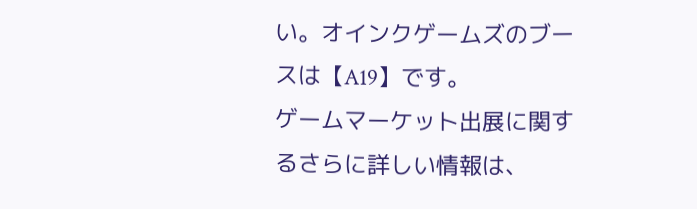い。オインクゲームズのブースは【A19】です。
ゲームマーケット出展に関するさらに詳しい情報は、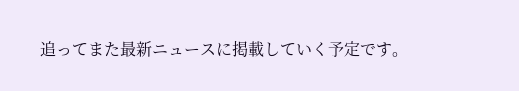追ってまた最新ニュースに掲載していく予定です。